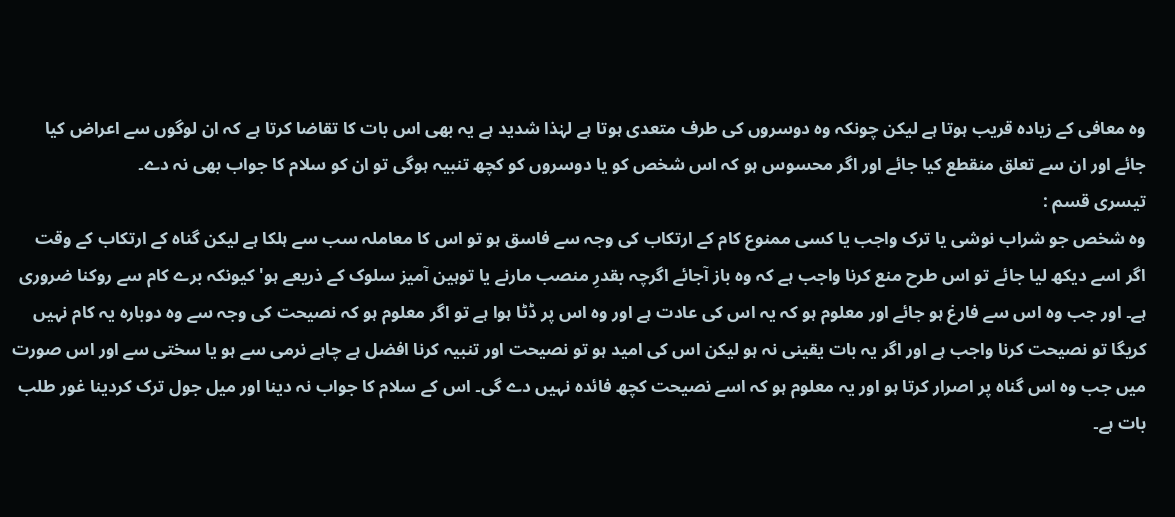وہ معافی کے زیادہ قریب ہوتا ہے لیکن چونکہ وہ دوسروں کی طرف متعدی ہوتا ہے لہٰذا شدید ہے یہ بھی اس بات کا تقاضا کرتا ہے کہ ان لوگوں سے اعراض کیا جائے اور ان سے تعلق منقطع کیا جائے اور اگر محسوس ہو کہ اس شخص کو یا دوسروں کو کچھ تنبیہ ہوگی تو ان کو سلام کا جواب بھی نہ دے۔
تیسری قسم :
وہ شخص جو شراب نوشی یا ترک واجب یا کسی ممنوع کام کے ارتکاب کی وجہ سے فاسق ہو تو اس کا معاملہ سب سے ہلکا ہے لیکن گناہ کے ارتکاب کے وقت اگر اسے دیکھ لیا جائے تو اس طرح منع کرنا واجب ہے کہ وہ باز آجائے اگرچہ بقدرِ منصب مارنے یا توہین آمیز سلوک کے ذریعے ہو' کیونکہ برے کام سے روکنا ضروری ہے۔ اور جب وہ اس سے فارغ ہو جائے اور معلوم ہو کہ یہ اس کی عادت ہے اور وہ اس پر ڈٹا ہوا ہے تو اگر معلوم ہو کہ نصیحت کی وجہ سے وہ دوبارہ یہ کام نہیں کریگا تو نصیحت کرنا واجب ہے اور اگر یہ بات یقینی نہ ہو لیکن اس کی امید ہو تو نصیحت اور تنبیہ کرنا افضل ہے چاہے نرمی سے ہو یا سختی سے اور اس صورت میں جب وہ اس گناہ پر اصرار کرتا ہو اور یہ معلوم ہو کہ اسے نصیحت کچھ فائدہ نہیں دے گی۔ اس کے سلام کا جواب نہ دینا اور میل جول ترک کردینا غور طلب بات ہے۔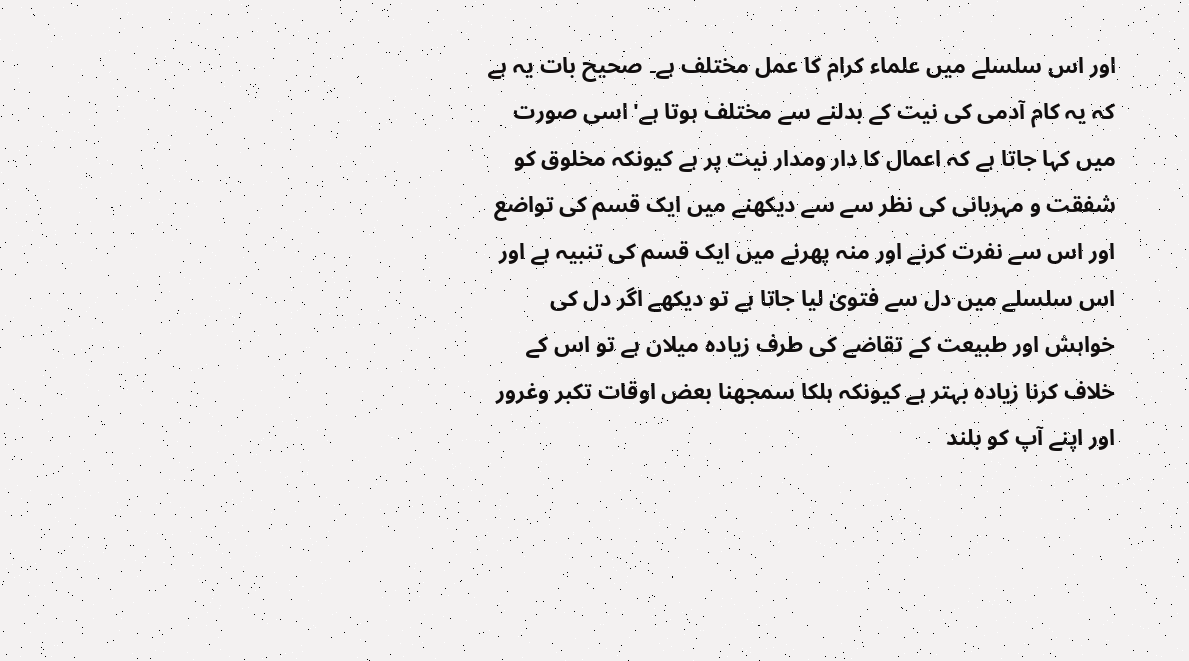اور اس سلسلے میں علماء کرام کا عمل مختلف ہے۔ صحیح بات یہ ہے کہ یہ کام آدمی کی نیت کے بدلنے سے مختلف ہوتا ہے' اسی صورت میں کہا جاتا ہے کہ اعمال کا دار ومدار نیت پر ہے کیونکہ مخلوق کو شفقت و مہربانی کی نظر سے سے دیکھنے میں ایک قسم کی تواضع اور اس سے نفرت کرنے اور منہ پھرنے میں ایک قسم کی تنبیہ ہے اور اس سلسلے میں دل سے فتویٰ لیا جاتا ہے تو دیکھے اگر دل کی خواہش اور طبیعت کے تقاضے کی طرف زیادہ میلان ہے تو اس کے خلاف کرنا زیادہ بہتر ہے کیونکہ ہلکا سمجھنا بعض اوقات تکبر وغرور اور اپنے آپ کو بلند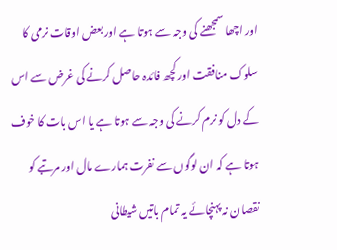اور اچھا سمجھنے کی وجہ سے ہوتا ہے اور بعض اوقات نرمی کا سلوک منافقت اور کچھ فائدہ حاصل کرنے کی غرض سے اس کے دل کو نرم کرنے کی وجہ سے ہوتا ہے یا اس بات کا خوف ہوتا ہے کہ ان لوگوں سے نفرت ہمارے مال اور مرتبے کو نقصان نہ پہنچائے یہ تمام باتیں شیطانی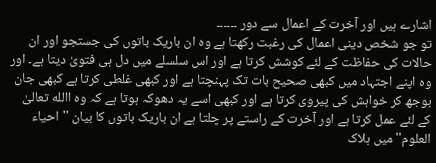اشارے ہیں اور آخرت کے اعمال سے دور ۔۔۔۔۔۔
تو جو شخص دینی اعمال کی رغبت رکھتا ہے وہ ان باریک باتوں کی جستجو اور ان حالات کی حفاظت کے لئے کوشش کرتا ہے اور اس سلسلے میں دل ہی فتویٰ دیتا ہے۔ اور وہ اپنے اجتہاد میں کبھی صحیح بات تک پہنچتا ہے اور کبھی غلطی کرتا ہے کبھی جان بوجھ کر خواہش کی پیروی کرتا ہے اور کبھی اسے یہ دھوکہ ہوتا ہے کہ وہ االله تعالیٰ کے لئے عمل کرتا ہے اور آخرت کے راستے پر چلتا ہے ان باریک باتوں کا بیان ''احیاء العلوم'' میں ہلاک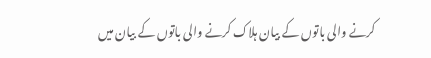کرنے والی باتوں کے بیان ہلاک کرنے والی باتوں کے بیان میں